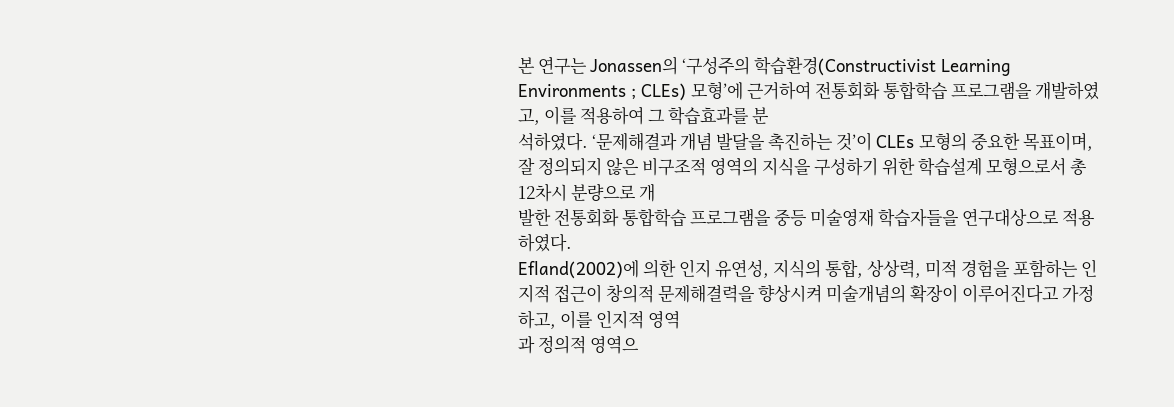본 연구는 Jonassen의 ‘구성주의 학습환경(Constructivist Learning Environments ; CLEs) 모형’에 근거하여 전통회화 통합학습 프로그램을 개발하였고, 이를 적용하여 그 학습효과를 분
석하였다. ‘문제해결과 개념 발달을 촉진하는 것’이 CLEs 모형의 중요한 목표이며, 잘 정의되지 않은 비구조적 영역의 지식을 구성하기 위한 학습설계 모형으로서 총 12차시 분량으로 개
발한 전통회화 통합학습 프로그램을 중등 미술영재 학습자들을 연구대상으로 적용하였다.
Efland(2002)에 의한 인지 유연성, 지식의 통합, 상상력, 미적 경험을 포함하는 인지적 접근이 창의적 문제해결력을 향상시켜 미술개념의 확장이 이루어진다고 가정하고, 이를 인지적 영역
과 정의적 영역으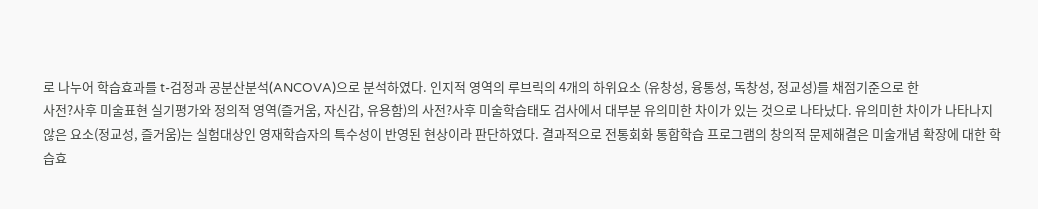로 나누어 학습효과를 t-검정과 공분산분석(ANCOVA)으로 분석하였다. 인지적 영역의 루브릭의 4개의 하위요소 (유창성, 융통성, 독창성, 정교성)를 채점기준으로 한
사전?사후 미술표현 실기평가와 정의적 영역(즐거움, 자신감, 유용함)의 사전?사후 미술학습태도 검사에서 대부분 유의미한 차이가 있는 것으로 나타났다. 유의미한 차이가 나타나지
않은 요소(정교성, 즐거움)는 실험대상인 영재학습자의 특수성이 반영된 현상이라 판단하였다. 결과적으로 전통회화 통합학습 프로그램의 창의적 문제해결은 미술개념 확장에 대한 학
습효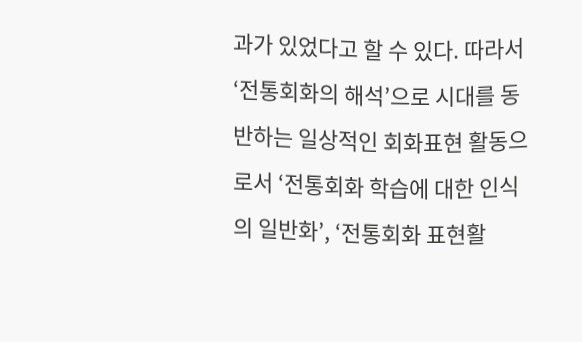과가 있었다고 할 수 있다. 따라서 ‘전통회화의 해석’으로 시대를 동반하는 일상적인 회화표현 활동으로서 ‘전통회화 학습에 대한 인식의 일반화’, ‘전통회화 표현활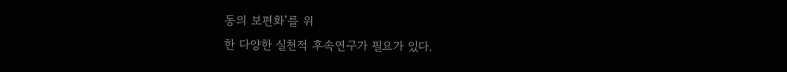동의 보편화’를 위
한 다양한 실천적 후속연구가 필요가 있다.